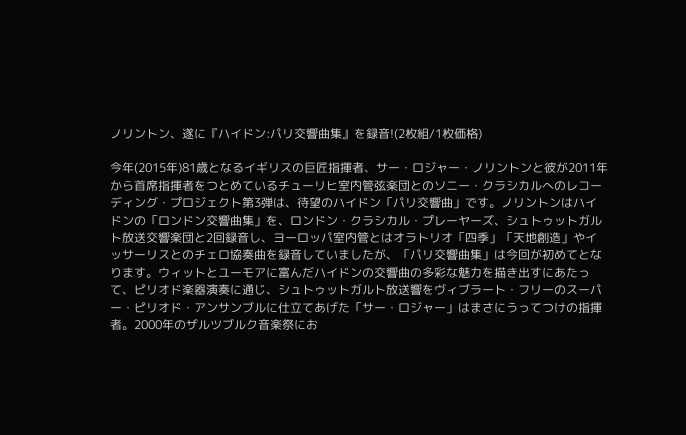ノリントン、遂に『ハイドン:パリ交響曲集』を録音!(2枚組/1枚価格)

今年(2015年)81歳となるイギリスの巨匠指揮者、サー・ロジャー・ノリントンと彼が2011年から首席指揮者をつとめているチューリヒ室内管弦楽団とのソニー・クラシカルへのレコーディング・プロジェクト第3弾は、待望のハイドン「パリ交響曲」です。ノリントンはハイドンの「ロンドン交響曲集」を、ロンドン・クラシカル・プレーヤーズ、シュトゥットガルト放送交響楽団と2回録音し、ヨーロッパ室内管とはオラトリオ「四季」「天地創造」やイッサーリスとのチェロ協奏曲を録音していましたが、「パリ交響曲集」は今回が初めてとなります。ウィットとユーモアに富んだハイドンの交響曲の多彩な魅力を描き出すにあたって、ピリオド楽器演奏に通じ、シュトゥットガルト放送響をヴィブラート・フリーのスーパー・ピリオド・アンサンブルに仕立てあげた「サー・ロジャー」はまさにうってつけの指揮者。2000年のザルツブルク音楽祭にお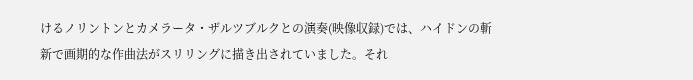けるノリントンとカメラータ・ザルツブルクとの演奏(映像収録)では、ハイドンの斬新で画期的な作曲法がスリリングに描き出されていました。それ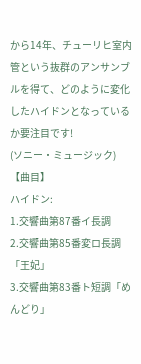から14年、チューリヒ室内管という抜群のアンサンブルを得て、どのように変化したハイドンとなっているか要注目です!
(ソニー・ミュージック)
【曲目】
ハイドン:
1.交響曲第87番イ長調
2.交響曲第85番変ロ長調「王妃」
3.交響曲第83番ト短調「めんどり」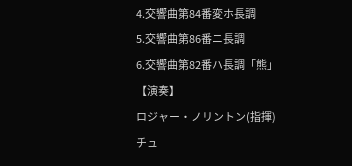4.交響曲第84番変ホ長調
5.交響曲第86番ニ長調
6.交響曲第82番ハ長調「熊」
【演奏】
ロジャー・ノリントン(指揮)
チュ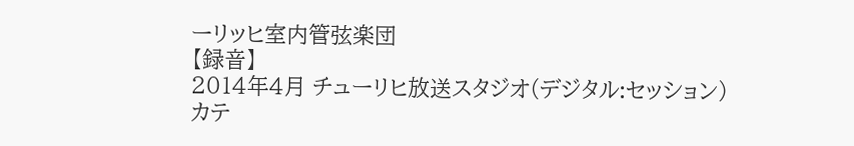ーリッヒ室内管弦楽団
【録音】
2014年4月 チューリヒ放送スタジオ(デジタル:セッション)
カテ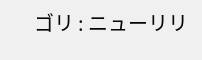ゴリ : ニューリリ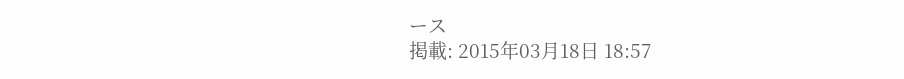ース
掲載: 2015年03月18日 18:57